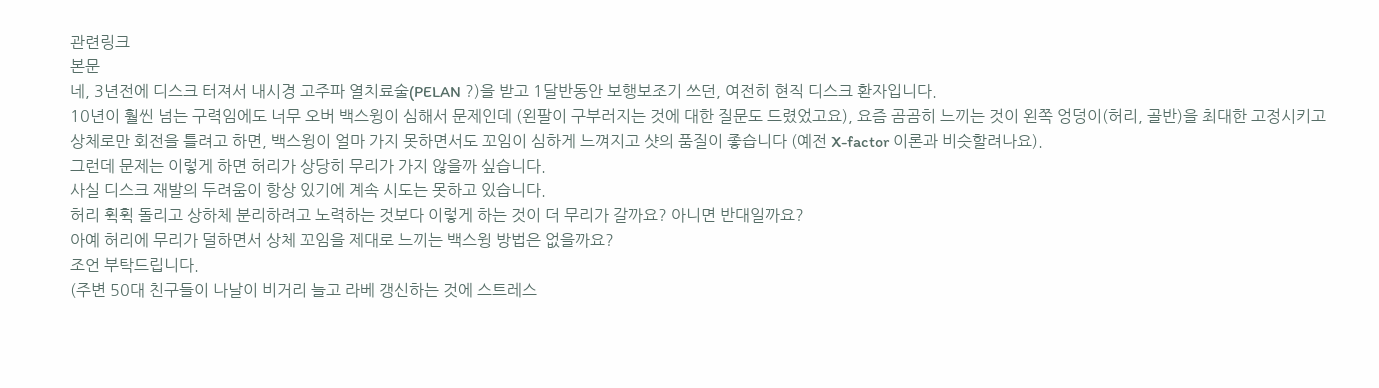관련링크
본문
네, 3년전에 디스크 터져서 내시경 고주파 열치료술(PELAN ?)을 받고 1달반동안 보행보조기 쓰던, 여전히 현직 디스크 환자입니다.
10년이 훨씬 넘는 구력임에도 너무 오버 백스윙이 심해서 문제인데 (왼팔이 구부러지는 것에 대한 질문도 드렸었고요), 요즘 곰곰히 느끼는 것이 왼쪽 엉덩이(허리, 골반)을 최대한 고정시키고 상체로만 회전을 틀려고 하면, 백스윙이 얼마 가지 못하면서도 꼬임이 심하게 느껴지고 샷의 품질이 좋습니다 (예전 X-factor 이론과 비슷할려나요).
그런데 문제는 이렇게 하면 허리가 상당히 무리가 가지 않을까 싶습니다.
사실 디스크 재발의 두려움이 항상 있기에 계속 시도는 못하고 있습니다.
허리 휙휙 돌리고 상하체 분리하려고 노력하는 것보다 이렇게 하는 것이 더 무리가 갈까요? 아니면 반대일까요?
아예 허리에 무리가 덜하면서 상체 꼬임을 제대로 느끼는 백스윙 방법은 없을까요?
조언 부탁드립니다.
(주변 50대 친구들이 나날이 비거리 늘고 라베 갱신하는 것에 스트레스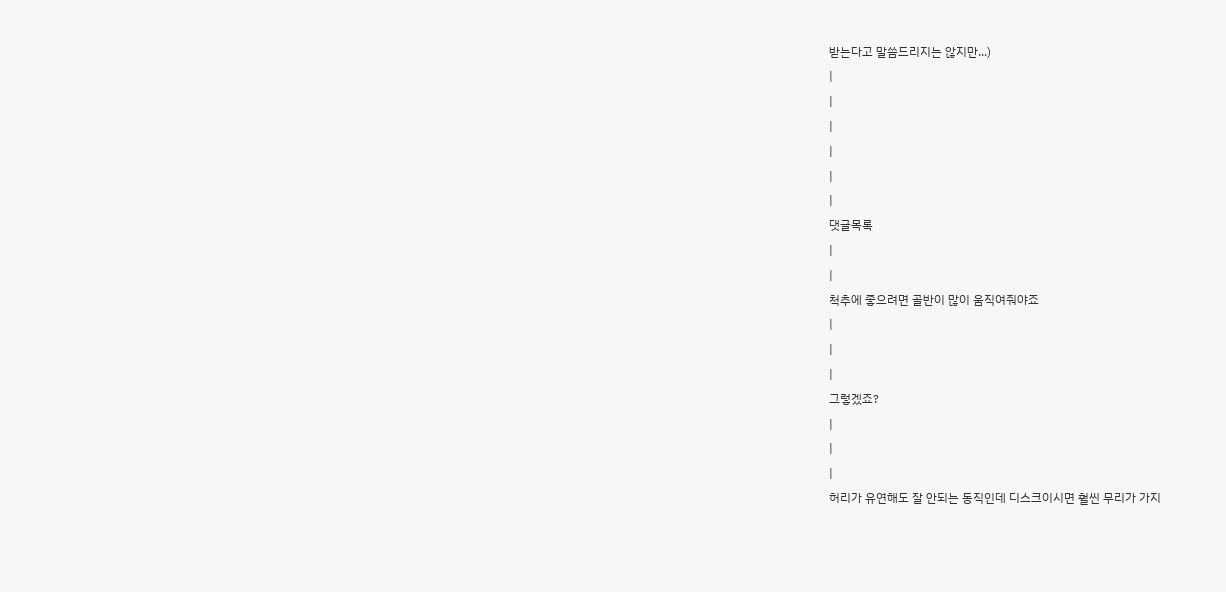받는다고 말씀드리지는 않지만...)
|
|
|
|
|
|
댓글목록
|
|
척추에 좋으려면 골반이 많이 움직여줘야죠
|
|
|
그렇겠죠?
|
|
|
허리가 유연해도 잘 안되는 동직인데 디스크이시면 훨씬 무리가 가지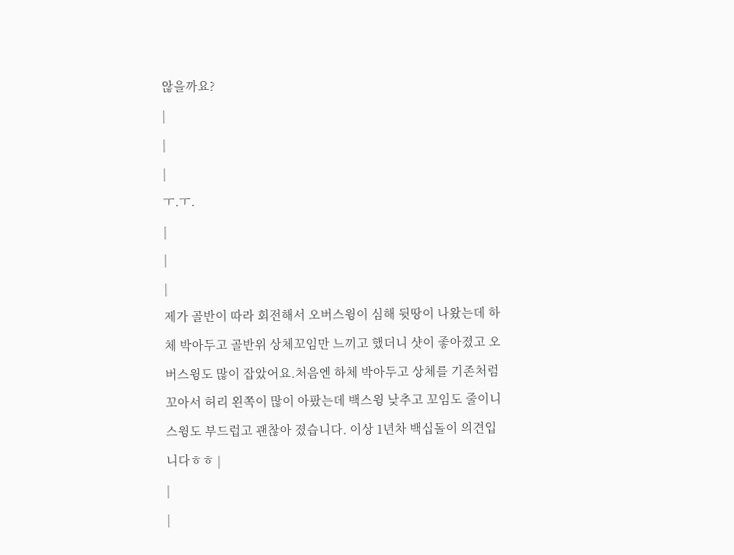않을까요?
|
|
|
ㅜ.ㅜ.
|
|
|
제가 골반이 따라 회전해서 오버스윙이 심해 뒷땅이 나왔는데 하체 박아두고 골반위 상체꼬임만 느끼고 했더니 샷이 좋아졌고 오버스윙도 많이 잡았어요.처음엔 하체 박아두고 상체를 기존처럼 꼬아서 허리 왼쪽이 많이 아팠는데 백스윙 낮추고 꼬임도 줄이니 스윙도 부드럽고 괜찮아 졌습니다. 이상 1년차 백십돌이 의견입니다ㅎㅎ |
|
|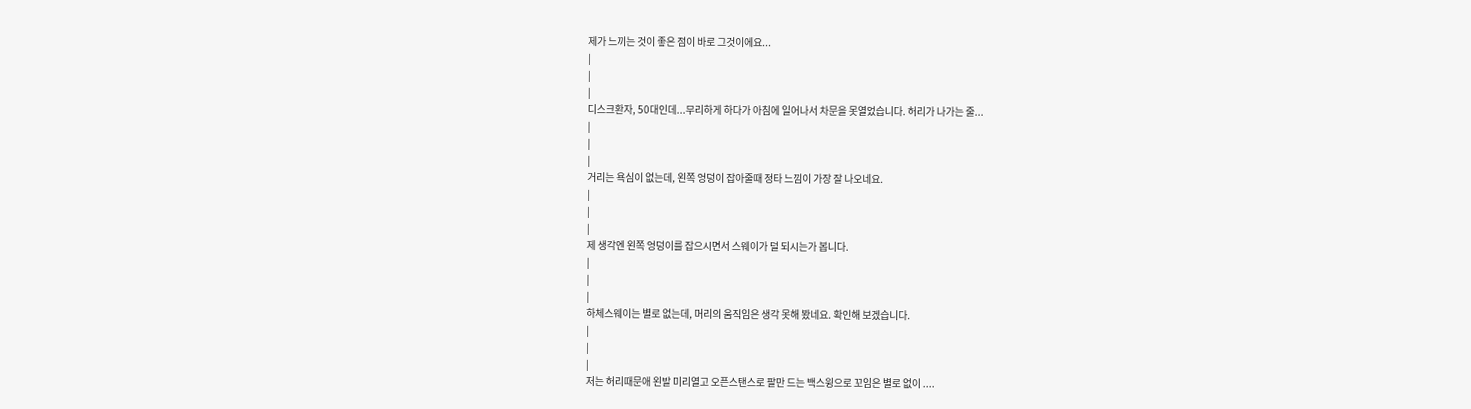제가 느끼는 것이 좋은 점이 바로 그것이에요...
|
|
|
디스크환자, 50대인데...무리하게 하다가 아침에 일어나서 차문을 못열었습니다. 허리가 나가는 줄...
|
|
|
거리는 욕심이 없는데, 왼쪽 엉덩이 잡아줄때 정타 느낌이 가장 잘 나오네요.
|
|
|
제 생각엔 왼쪽 엉덩이를 잡으시면서 스웨이가 덜 되시는가 봅니다.
|
|
|
하체스웨이는 별로 없는데, 머리의 움직임은 생각 못해 봤네요. 확인해 보겠습니다.
|
|
|
저는 허리때문애 왼발 미리열고 오픈스탠스로 팔만 드는 백스윙으로 꼬임은 별로 없이 ....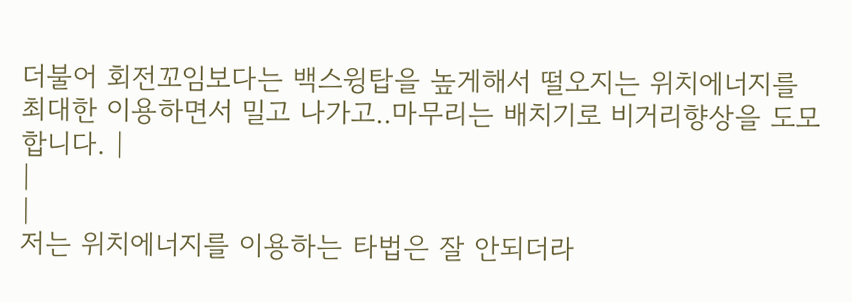더불어 회전꼬임보다는 백스윙탑을 높게해서 떨오지는 위치에너지를 최대한 이용하면서 밀고 나가고..마무리는 배치기로 비거리향상을 도모합니다. |
|
|
저는 위치에너지를 이용하는 타법은 잘 안되더라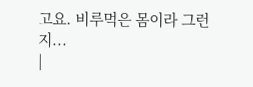고요. 비루먹은 몸이라 그런지...
|